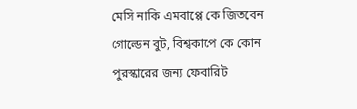মেসি নাকি এমবাপ্পে কে জিতবেন গোল্ডেন বুট, বিশ্বকাপে কে কোন পুরস্কারের জন্য ফেবারিট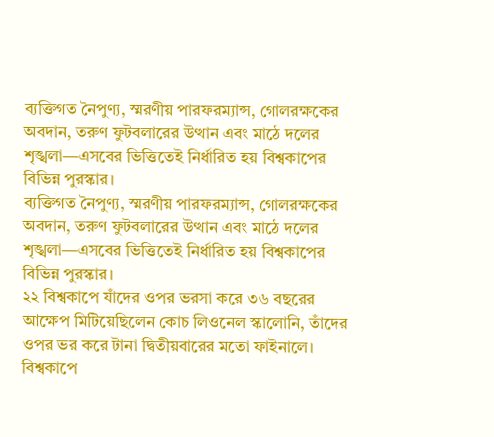ব্যক্তিগত নৈপুণ্য, স্মরণীয় পারফরম্যান্স, গোলরক্ষকের অবদান, তরুণ ফুটবলারের উত্থান এবং মাঠে দলের শৃঙ্খলা—এসবের ভিত্তিতেই নির্ধারিত হয় বিশ্বকাপের বিভিন্ন পুরস্কার।
ব্যক্তিগত নৈপুণ্য, স্মরণীয় পারফরম্যান্স, গোলরক্ষকের অবদান, তরুণ ফুটবলারের উত্থান এবং মাঠে দলের শৃঙ্খলা—এসবের ভিত্তিতেই নির্ধারিত হয় বিশ্বকাপের বিভিন্ন পুরস্কার।
২২ বিশ্বকাপে যাঁদের ওপর ভরসা করে ৩৬ বছরের আক্ষেপ মিটিয়েছিলেন কোচ লিওনেল স্কালোনি, তাঁদের ওপর ভর করে টানা দ্বিতীয়বারের মতো ফাইনালে।
বিশ্বকাপে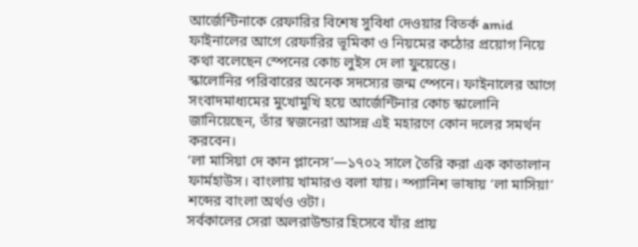আর্জেন্টিনাকে রেফারির বিশেষ সুবিধা দেওয়ার বিতর্ক amid ফাইনালের আগে রেফারির ভূমিকা ও নিয়মের কঠোর প্রয়োগ নিয়ে কথা বলেছেন স্পেনের কোচ লুইস দে লা ফুয়েন্তে।
স্কালোনির পরিবারের অনেক সদস্যের জন্ম স্পেনে। ফাইনালের আগে সংবাদমাধ্যমের মুখোমুখি হয়ে আর্জেন্টিনার কোচ স্কালোনি জানিয়েছেন, তাঁর স্বজনেরা আসন্ন এই মহারণে কোন দলের সমর্থন করবেন।
‘লা মাসিয়া দে কান প্লানেস’—১৭০২ সালে তৈরি করা এক কাতালান ফার্মহাউস। বাংলায় খামারও বলা যায়। স্প্যানিশ ভাষায় ‘লা মাসিয়া’ শব্দের বাংলা অর্থও ওটা।
সর্বকালের সেরা অলরাউন্ডার হিসেবে যাঁর প্রায়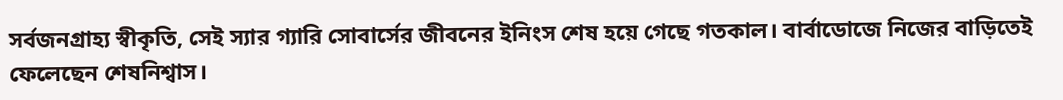সর্বজনগ্রাহ্য স্বীকৃতি, সেই স্যার গ্যারি সোবার্সের জীবনের ইনিংস শেষ হয়ে গেছে গতকাল। বার্বাডোজে নিজের বাড়িতেই ফেলেছেন শেষনিশ্বাস।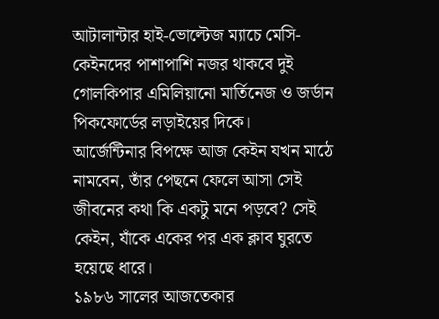আটালান্টার হাই-ভোল্টেজ ম্যাচে মেসি-কেইনদের পাশাপাশি নজর থাকবে দুই গোলকিপার এমিলিয়ানো মার্তিনেজ ও জর্ডান পিকফোর্ডের লড়াইয়ের দিকে।
আর্জেন্টিনার বিপক্ষে আজ কেইন যখন মাঠে নামবেন, তাঁর পেছনে ফেলে আসা সেই জীবনের কথা কি একটু মনে পড়বে? সেই কেইন, যাঁকে একের পর এক ক্লাব ঘুরতে হয়েছে ধারে।
১৯৮৬ সালের আজতেকার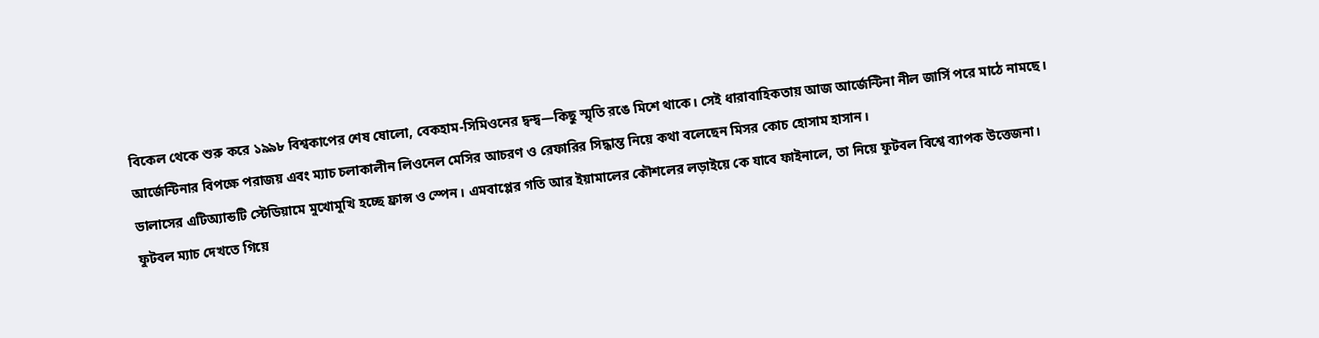বিকেল থেকে শুরু করে ১৯৯৮ বিশ্বকাপের শেষ ষোলো, বেকহাম-সিমিওনের দ্বন্দ্ব—কিছু স্মৃতি রঙে মিশে থাকে। সেই ধারাবাহিকতায় আজ আর্জেন্টিনা নীল জার্সি পরে মাঠে নামছে।
আর্জেন্টিনার বিপক্ষে পরাজয় এবং ম্যাচ চলাকালীন লিওনেল মেসির আচরণ ও রেফারির সিদ্ধান্ত নিয়ে কথা বলেছেন মিসর কোচ হোসাম হাসান।
ডালাসের এটিঅ্যান্ডটি স্টেডিয়ামে মুখোমুখি হচ্ছে ফ্রান্স ও স্পেন। এমবাপ্পের গতি আর ইয়ামালের কৌশলের লড়াইয়ে কে যাবে ফাইনালে, তা নিয়ে ফুটবল বিশ্বে ব্যাপক উত্তেজনা।
ফুটবল ম্যাচ দেখতে গিয়ে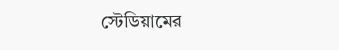স্টেডিয়ামের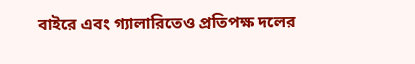বাইরে এবং গ্যালারিতেও প্রতিপক্ষ দলের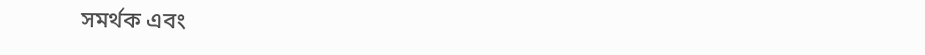সমর্থক এবং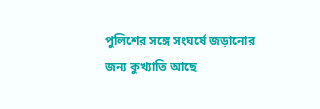পুলিশের সঙ্গে সংঘর্ষে জড়ানোর জন্য কুখ্যাতি আছে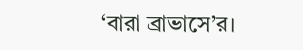‘বারা ব্রাভাসে’র।